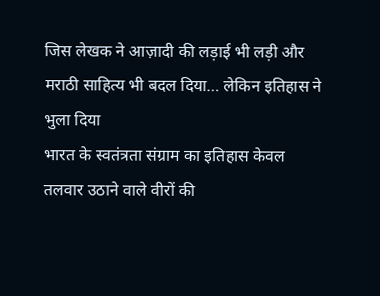जिस लेखक ने आज़ादी की लड़ाई भी लड़ी और मराठी साहित्य भी बदल दिया… लेकिन इतिहास ने भुला दिया
भारत के स्वतंत्रता संग्राम का इतिहास केवल तलवार उठाने वाले वीरों की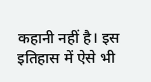कहानी नहीं है। इस इतिहास में ऐसे भी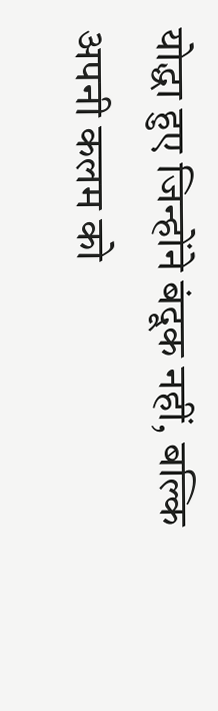योद्धा हुए जिन्होंने बंदूक नहीं, बल्कि अपनी कलम को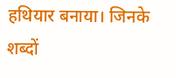हथियार बनाया। जिनके शब्दों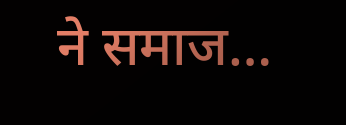ने समाज…